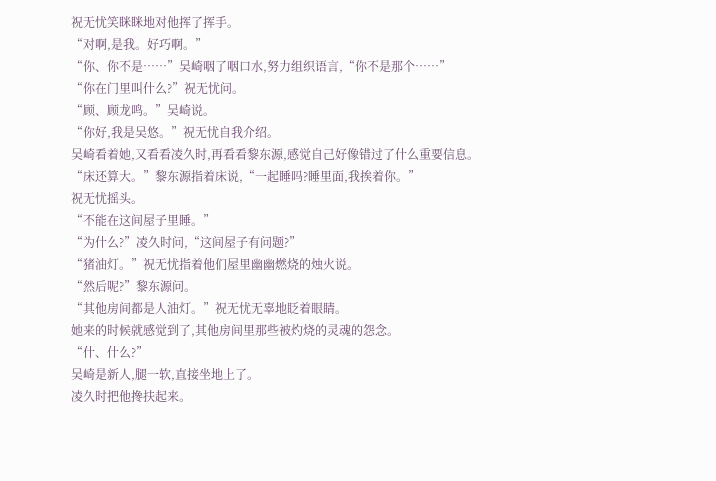祝无忧笑眯眯地对他挥了挥手。
“对啊,是我。好巧啊。”
“你、你不是……”吴崎咽了咽口水,努力组织语言,“你不是那个……”
“你在门里叫什么?”祝无忧问。
“顾、顾龙鸣。”吴崎说。
“你好,我是吴悠。”祝无忧自我介绍。
吴崎看着她,又看看凌久时,再看看黎东源,感觉自己好像错过了什么重要信息。
“床还算大。”黎东源指着床说,“一起睡吗?睡里面,我挨着你。”
祝无忧摇头。
“不能在这间屋子里睡。”
“为什么?”凌久时问,“这间屋子有问题?”
“猪油灯。”祝无忧指着他们屋里幽幽燃烧的烛火说。
“然后呢?”黎东源问。
“其他房间都是人油灯。”祝无忧无辜地眨着眼睛。
她来的时候就感觉到了,其他房间里那些被灼烧的灵魂的怨念。
“什、什么?”
吴崎是新人,腿一软,直接坐地上了。
凌久时把他搀扶起来。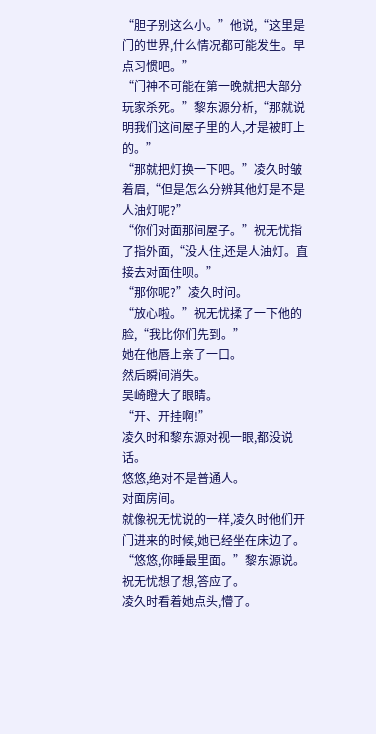“胆子别这么小。”他说,“这里是门的世界,什么情况都可能发生。早点习惯吧。”
“门神不可能在第一晚就把大部分玩家杀死。”黎东源分析,“那就说明我们这间屋子里的人,才是被盯上的。”
“那就把灯换一下吧。”凌久时皱着眉,“但是怎么分辨其他灯是不是人油灯呢?”
“你们对面那间屋子。”祝无忧指了指外面,“没人住,还是人油灯。直接去对面住呗。”
“那你呢?”凌久时问。
“放心啦。”祝无忧揉了一下他的脸,“我比你们先到。”
她在他唇上亲了一口。
然后瞬间消失。
吴崎瞪大了眼睛。
“开、开挂啊!”
凌久时和黎东源对视一眼,都没说话。
悠悠,绝对不是普通人。
对面房间。
就像祝无忧说的一样,凌久时他们开门进来的时候,她已经坐在床边了。
“悠悠,你睡最里面。”黎东源说。
祝无忧想了想,答应了。
凌久时看着她点头,懵了。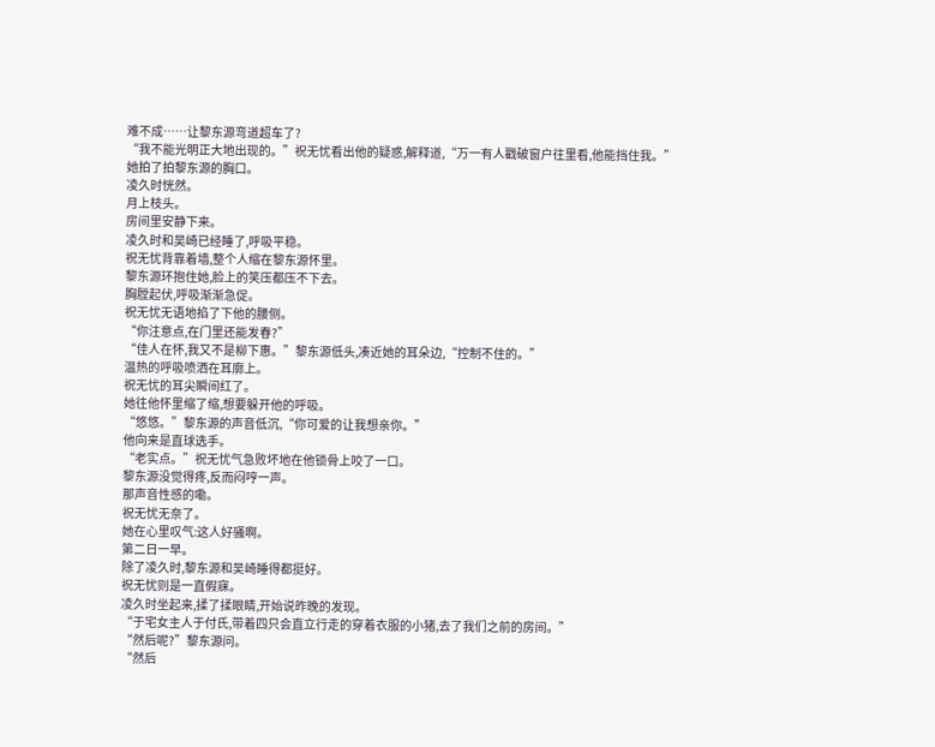难不成……让黎东源弯道超车了?
“我不能光明正大地出现的。”祝无忧看出他的疑惑,解释道,“万一有人戳破窗户往里看,他能挡住我。”
她拍了拍黎东源的胸口。
凌久时恍然。
月上枝头。
房间里安静下来。
凌久时和吴崎已经睡了,呼吸平稳。
祝无忧背靠着墙,整个人缩在黎东源怀里。
黎东源环抱住她,脸上的笑压都压不下去。
胸膛起伏,呼吸渐渐急促。
祝无忧无语地掐了下他的腰侧。
“你注意点,在门里还能发春?”
“佳人在怀,我又不是柳下惠。”黎东源低头,凑近她的耳朵边,“控制不住的。”
温热的呼吸喷洒在耳廓上。
祝无忧的耳尖瞬间红了。
她往他怀里缩了缩,想要躲开他的呼吸。
“悠悠。”黎东源的声音低沉,“你可爱的让我想亲你。”
他向来是直球选手。
“老实点。”祝无忧气急败坏地在他锁骨上咬了一口。
黎东源没觉得疼,反而闷哼一声。
那声音性感的嘞。
祝无忧无奈了。
她在心里叹气:这人好骚啊。
第二日一早。
除了凌久时,黎东源和吴崎睡得都挺好。
祝无忧则是一直假寐。
凌久时坐起来,揉了揉眼睛,开始说昨晚的发现。
“于宅女主人于付氏,带着四只会直立行走的穿着衣服的小猪,去了我们之前的房间。”
“然后呢?”黎东源问。
“然后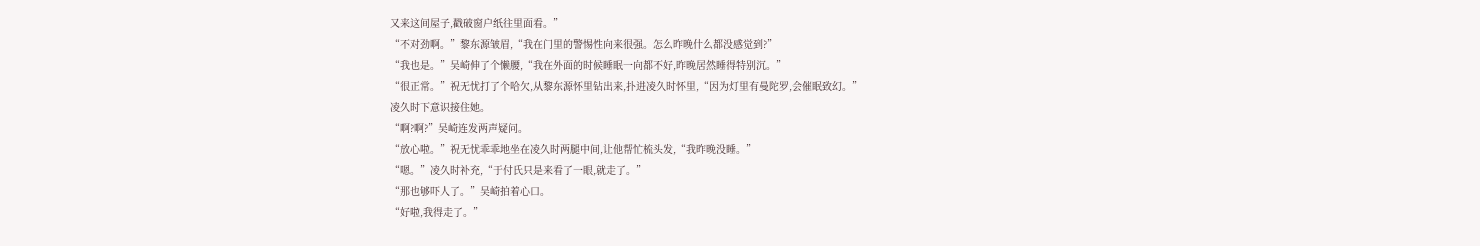又来这间屋子,戳破窗户纸往里面看。”
“不对劲啊。”黎东源皱眉,“我在门里的警惕性向来很强。怎么昨晚什么都没感觉到?”
“我也是。”吴崎伸了个懒腰,“我在外面的时候睡眠一向都不好,昨晚居然睡得特别沉。”
“很正常。”祝无忧打了个哈欠,从黎东源怀里钻出来,扑进凌久时怀里,“因为灯里有曼陀罗,会催眠致幻。”
凌久时下意识接住她。
“啊?啊?”吴崎连发两声疑问。
“放心啦。”祝无忧乖乖地坐在凌久时两腿中间,让他帮忙梳头发,“我昨晚没睡。”
“嗯。”凌久时补充,“于付氏只是来看了一眼,就走了。”
“那也够吓人了。”吴崎拍着心口。
“好啦,我得走了。”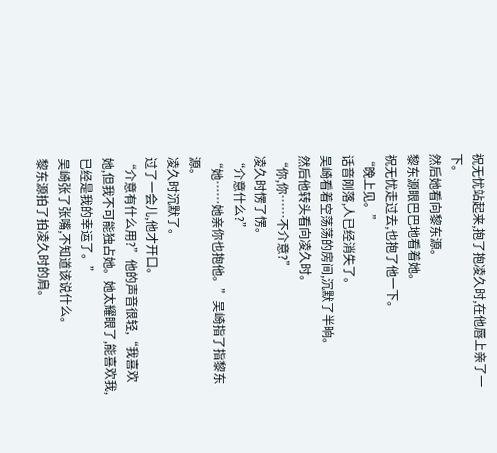祝无忧站起来,抱了抱凌久时,在他唇上亲了一下。
然后她看向黎东源。
黎东源眼巴巴地看着她。
祝无忧走过去,也抱了他一下。
“晚上见。”
话音刚落,人已经消失了。
吴崎看着空荡荡的房间,沉默了半晌。
然后他转头看向凌久时。
“你,你……不介意?”
凌久时愣了愣。
“介意什么?”
“她……她亲你也抱他。”吴崎指了指黎东源。
凌久时沉默了。
过了一会儿,他才开口。
“介意有什么用?”他的声音很轻,“我喜欢她,但我不可能独占她。她太耀眼了,能喜欢我,已经是我的幸运了。”
吴崎张了张嘴,不知道该说什么。
黎东源拍了拍凌久时的肩。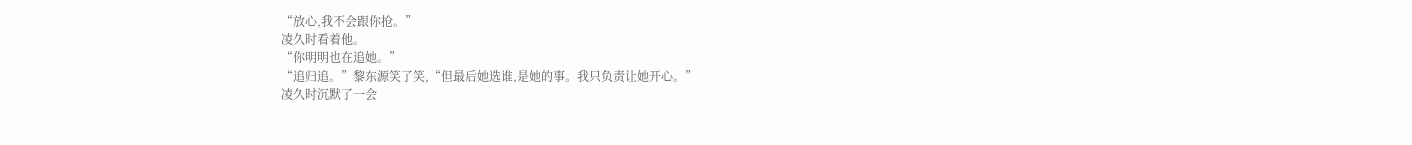“放心,我不会跟你抢。”
凌久时看着他。
“你明明也在追她。”
“追归追。”黎东源笑了笑,“但最后她选谁,是她的事。我只负责让她开心。”
凌久时沉默了一会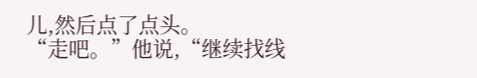儿,然后点了点头。
“走吧。”他说,“继续找线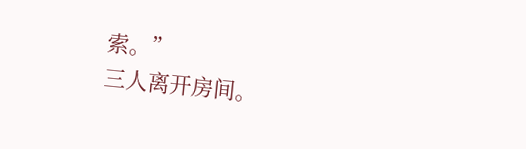索。”
三人离开房间。